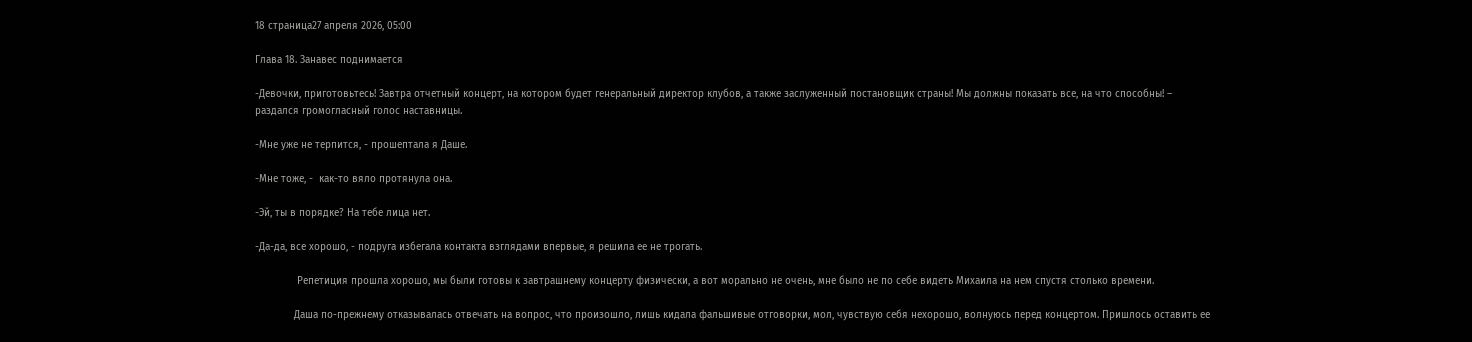18 страница27 апреля 2026, 05:00

Глава 18. Занавес поднимается

-Девочки, приготовьтесь! Завтра отчетный концерт, на котором будет генеральный директор клубов, а также заслуженный постановщик страны! Мы должны показать все, на что способны! – раздался громогласный голос наставницы.

-Мне уже не терпится, - прошептала я Даше.

-Мне тоже, -  как-то вяло протянула она.

-Эй, ты в порядке? На тебе лица нет.

-Да-да, все хорошо, - подруга избегала контакта взглядами впервые, я решила ее не трогать.

              Репетиция прошла хорошо, мы были готовы к завтрашнему концерту физически, а вот морально не очень, мне было не по себе видеть Михаила на нем спустя столько времени.

             Даша по-прежнему отказывалась отвечать на вопрос, что произошло, лишь кидала фальшивые отговорки, мол, чувствую себя нехорошо, волнуюсь перед концертом. Пришлось оставить ее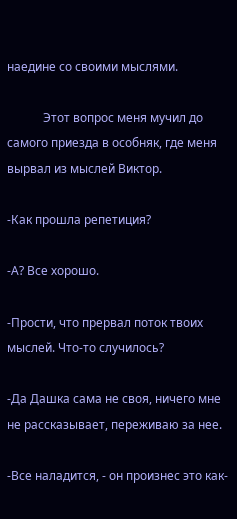наедине со своими мыслями.

            Этот вопрос меня мучил до самого приезда в особняк, где меня вырвал из мыслей Виктор.

-Как прошла репетиция?

-А? Все хорошо.

-Прости, что прервал поток твоих мыслей. Что-то случилось?

-Да Дашка сама не своя, ничего мне не рассказывает, переживаю за нее.

-Все наладится, - он произнес это как-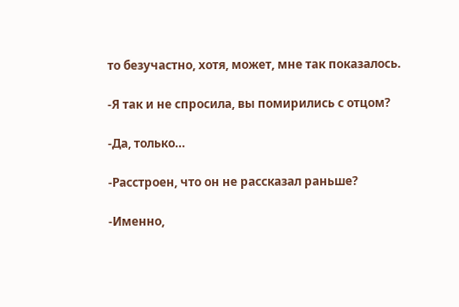то безучастно, хотя, может, мне так показалось.

-Я так и не спросила, вы помирились с отцом?

-Да, только…

-Расстроен, что он не рассказал раньше?

-Именно,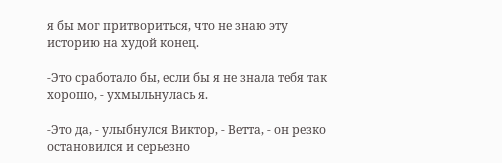я бы мог притвориться, что не знаю эту историю на худой конец.

-Это сработало бы, если бы я не знала тебя так хорошо, - ухмыльнулась я.

-Это да, - улыбнулся Виктор, - Ветта, - он резко остановился и серьезно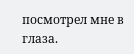посмотрел мне в глаза.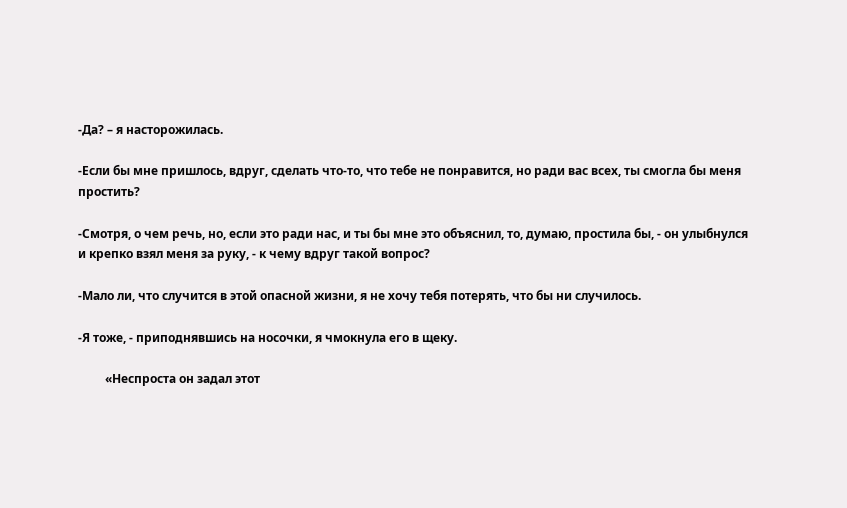-Да? – я насторожилась.

-Если бы мне пришлось, вдруг, сделать что-то, что тебе не понравится, но ради вас всех, ты смогла бы меня простить?

-Смотря, о чем речь, но, если это ради нас, и ты бы мне это объяснил, то, думаю, простила бы, - он улыбнулся и крепко взял меня за руку, - к чему вдруг такой вопрос?

-Мало ли, что случится в этой опасной жизни, я не хочу тебя потерять, что бы ни случилось.

-Я тоже, - приподнявшись на носочки, я чмокнула его в щеку.

         «Неспроста он задал этот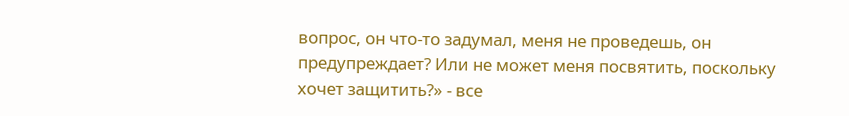вопрос, он что-то задумал, меня не проведешь, он предупреждает? Или не может меня посвятить, поскольку хочет защитить?» - все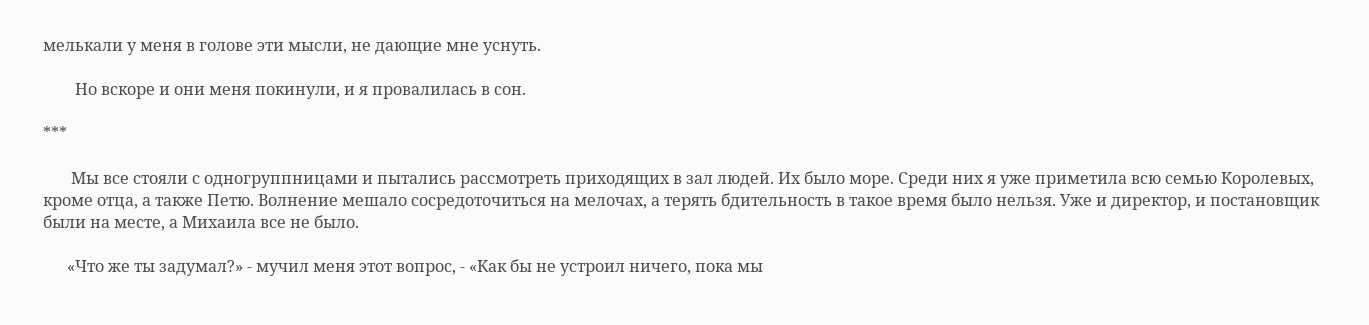мелькали у меня в голове эти мысли, не дающие мне уснуть.

        Но вскоре и они меня покинули, и я провалилась в сон.

***

       Мы все стояли с одногруппницами и пытались рассмотреть приходящих в зал людей. Их было море. Среди них я уже приметила всю семью Королевых, кроме отца, а также Петю. Волнение мешало сосредоточиться на мелочах, а терять бдительность в такое время было нельзя. Уже и директор, и постановщик были на месте, а Михаила все не было.

      «Что же ты задумал?» - мучил меня этот вопрос, - «Как бы не устроил ничего, пока мы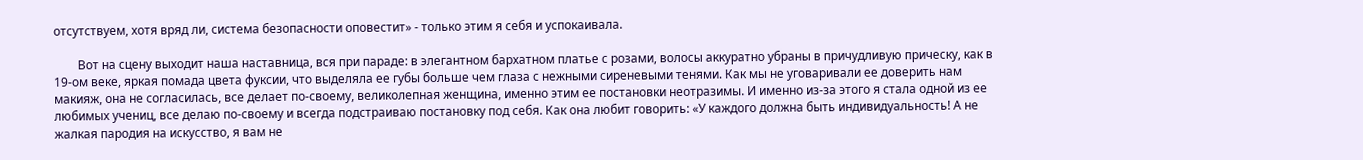отсутствуем, хотя вряд ли, система безопасности оповестит» - только этим я себя и успокаивала.

        Вот на сцену выходит наша наставница, вся при параде: в элегантном бархатном платье с розами, волосы аккуратно убраны в причудливую прическу, как в 19-ом веке, яркая помада цвета фуксии, что выделяла ее губы больше чем глаза с нежными сиреневыми тенями. Как мы не уговаривали ее доверить нам макияж, она не согласилась, все делает по-своему, великолепная женщина, именно этим ее постановки неотразимы. И именно из-за этого я стала одной из ее любимых учениц, все делаю по-своему и всегда подстраиваю постановку под себя. Как она любит говорить: «У каждого должна быть индивидуальность! А не жалкая пародия на искусство, я вам не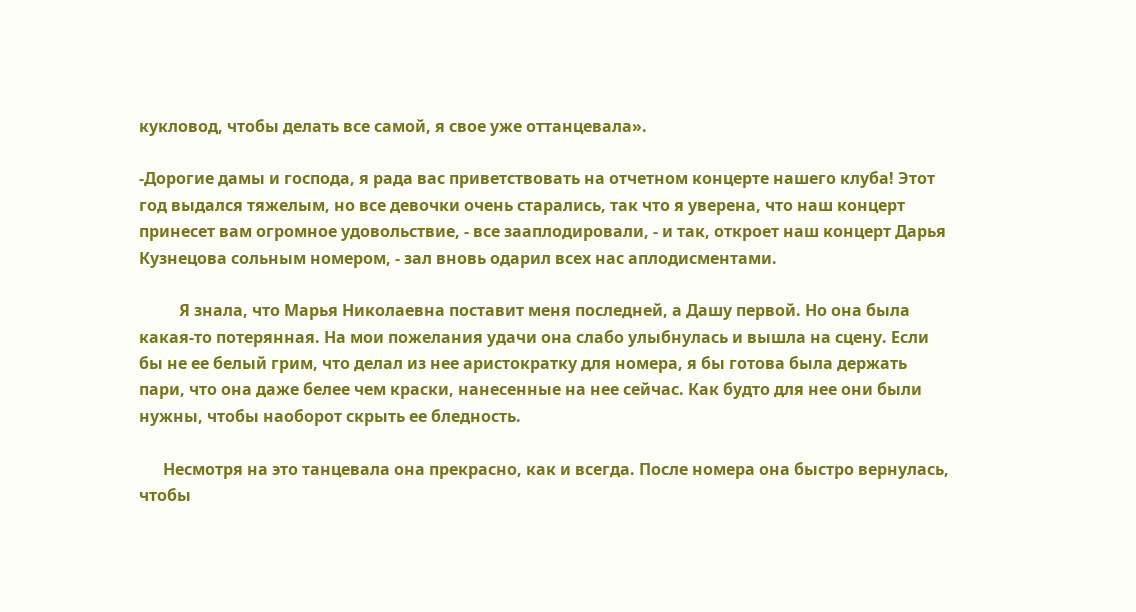кукловод, чтобы делать все самой, я свое уже оттанцевала».

-Дорогие дамы и господа, я рада вас приветствовать на отчетном концерте нашего клуба! Этот год выдался тяжелым, но все девочки очень старались, так что я уверена, что наш концерт принесет вам огромное удовольствие, - все зааплодировали, - и так, откроет наш концерт Дарья Кузнецова сольным номером, - зал вновь одарил всех нас аплодисментами.

          Я знала, что Марья Николаевна поставит меня последней, а Дашу первой. Но она была какая-то потерянная. На мои пожелания удачи она слабо улыбнулась и вышла на сцену. Если бы не ее белый грим, что делал из нее аристократку для номера, я бы готова была держать пари, что она даже белее чем краски, нанесенные на нее сейчас. Как будто для нее они были нужны, чтобы наоборот скрыть ее бледность.

      Несмотря на это танцевала она прекрасно, как и всегда. После номера она быстро вернулась, чтобы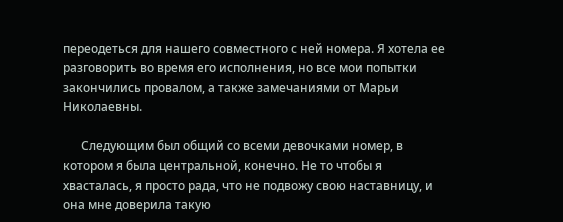переодеться для нашего совместного с ней номера. Я хотела ее разговорить во время его исполнения, но все мои попытки закончились провалом, а также замечаниями от Марьи Николаевны.

      Следующим был общий со всеми девочками номер, в котором я была центральной, конечно. Не то чтобы я хвасталась, я просто рада, что не подвожу свою наставницу, и она мне доверила такую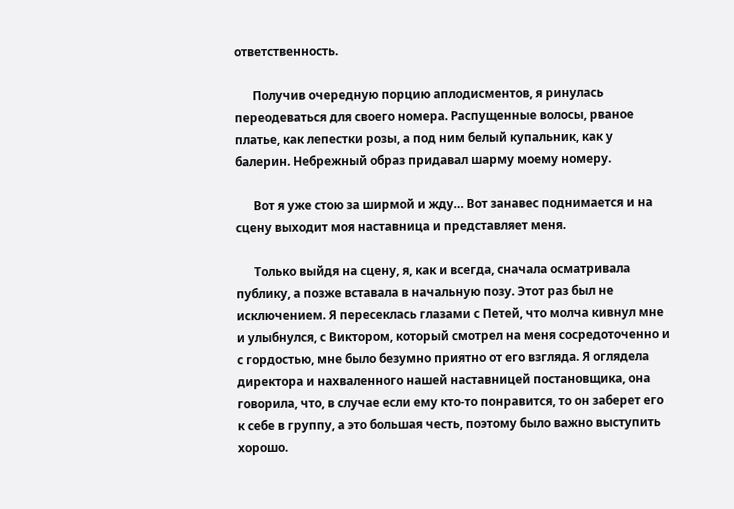ответственность.

      Получив очередную порцию аплодисментов, я ринулась переодеваться для своего номера. Распущенные волосы, рваное платье, как лепестки розы, а под ним белый купальник, как у балерин. Небрежный образ придавал шарму моему номеру.

      Вот я уже стою за ширмой и жду… Вот занавес поднимается и на сцену выходит моя наставница и представляет меня.

      Только выйдя на сцену, я, как и всегда, сначала осматривала публику, а позже вставала в начальную позу. Этот раз был не исключением. Я пересеклась глазами с Петей, что молча кивнул мне и улыбнулся, с Виктором, который смотрел на меня сосредоточенно и с гордостью, мне было безумно приятно от его взгляда. Я оглядела директора и нахваленного нашей наставницей постановщика, она говорила, что, в случае если ему кто-то понравится, то он заберет его к себе в группу, а это большая честь, поэтому было важно выступить хорошо.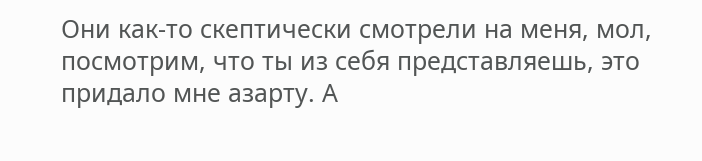Они как-то скептически смотрели на меня, мол, посмотрим, что ты из себя представляешь, это придало мне азарту. А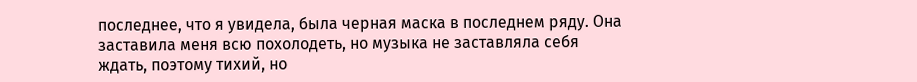последнее, что я увидела, была черная маска в последнем ряду. Она заставила меня всю похолодеть, но музыка не заставляла себя ждать, поэтому тихий, но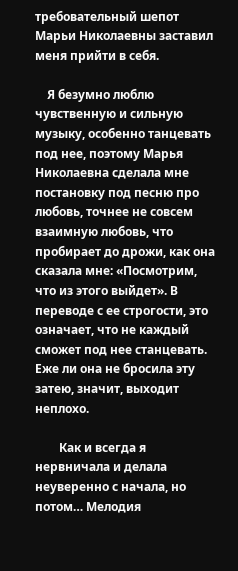требовательный шепот Марьи Николаевны заставил меня прийти в себя.

    Я безумно люблю чувственную и сильную музыку, особенно танцевать под нее, поэтому Марья Николаевна сделала мне постановку под песню про любовь, точнее не совсем взаимную любовь, что пробирает до дрожи, как она сказала мне: «Посмотрим, что из этого выйдет». В переводе с ее строгости, это означает, что не каждый сможет под нее станцевать. Еже ли она не бросила эту затею, значит, выходит неплохо.

        Как и всегда я нервничала и делала неуверенно с начала, но потом… Мелодия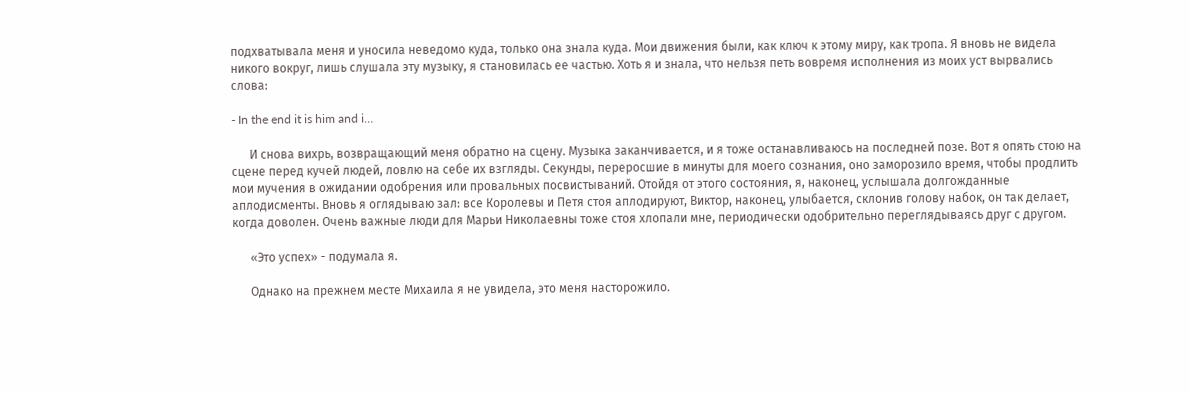подхватывала меня и уносила неведомо куда, только она знала куда. Мои движения были, как ключ к этому миру, как тропа. Я вновь не видела никого вокруг, лишь слушала эту музыку, я становилась ее частью. Хоть я и знала, что нельзя петь вовремя исполнения из моих уст вырвались слова:

- In the end it is him and i…

      И снова вихрь, возвращающий меня обратно на сцену. Музыка заканчивается, и я тоже останавливаюсь на последней позе. Вот я опять стою на сцене перед кучей людей, ловлю на себе их взгляды. Секунды, переросшие в минуты для моего сознания, оно заморозило время, чтобы продлить мои мучения в ожидании одобрения или провальных посвистываний. Отойдя от этого состояния, я, наконец, услышала долгожданные аплодисменты. Вновь я оглядываю зал: все Королевы и Петя стоя аплодируют, Виктор, наконец, улыбается, склонив голову набок, он так делает, когда доволен. Очень важные люди для Марьи Николаевны тоже стоя хлопали мне, периодически одобрительно переглядываясь друг с другом.

      «Это успех» - подумала я.

      Однако на прежнем месте Михаила я не увидела, это меня насторожило.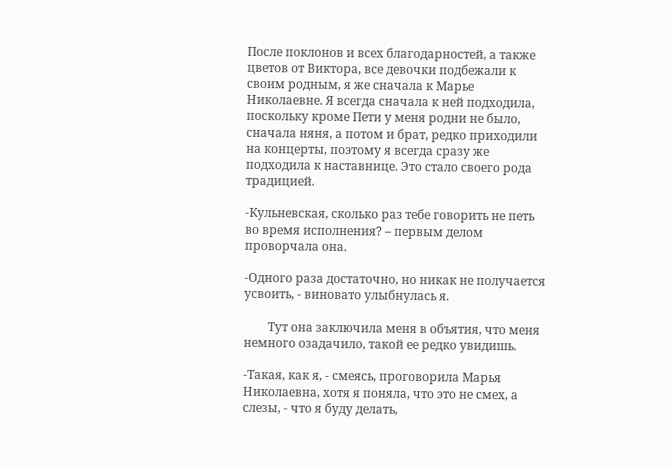После поклонов и всех благодарностей, а также цветов от Виктора, все девочки подбежали к своим родным, я же сначала к Марье Николаевне. Я всегда сначала к ней подходила, поскольку кроме Пети у меня родни не было, сначала няня, а потом и брат, редко приходили на концерты, поэтому я всегда сразу же подходила к наставнице. Это стало своего рода традицией.

-Кульневская, сколько раз тебе говорить не петь во время исполнения? – первым делом проворчала она.

-Одного раза достаточно, но никак не получается усвоить, - виновато улыбнулась я.

        Тут она заключила меня в объятия, что меня немного озадачило, такой ее редко увидишь.

-Такая, как я, - смеясь, проговорила Марья Николаевна, хотя я поняла, что это не смех, а слезы, - что я буду делать,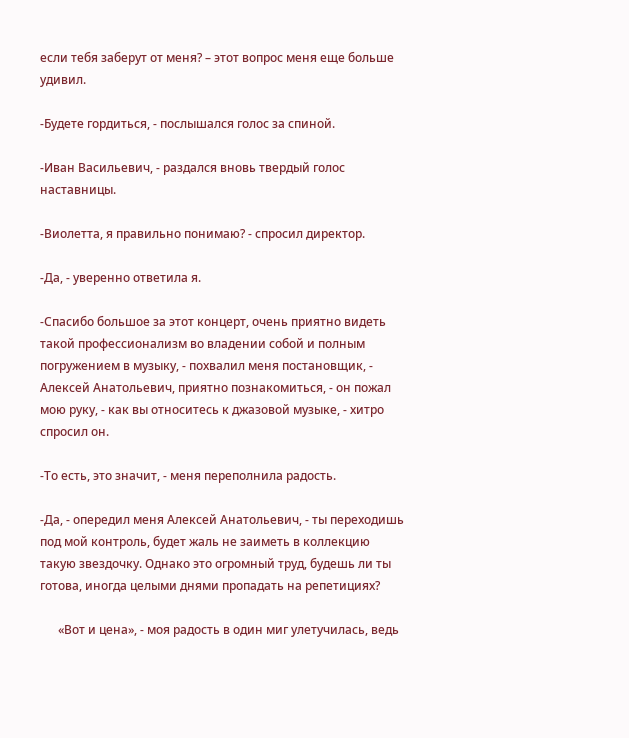если тебя заберут от меня? – этот вопрос меня еще больше удивил.

-Будете гордиться, - послышался голос за спиной.

-Иван Васильевич, - раздался вновь твердый голос наставницы.

-Виолетта, я правильно понимаю? - спросил директор.

-Да, - уверенно ответила я.

-Спасибо большое за этот концерт, очень приятно видеть такой профессионализм во владении собой и полным погружением в музыку, - похвалил меня постановщик, - Алексей Анатольевич, приятно познакомиться, - он пожал мою руку, - как вы относитесь к джазовой музыке, - хитро спросил он.

-То есть, это значит, - меня переполнила радость.

-Да, - опередил меня Алексей Анатольевич, - ты переходишь под мой контроль, будет жаль не заиметь в коллекцию такую звездочку. Однако это огромный труд, будешь ли ты готова, иногда целыми днями пропадать на репетициях?

      «Вот и цена», - моя радость в один миг улетучилась, ведь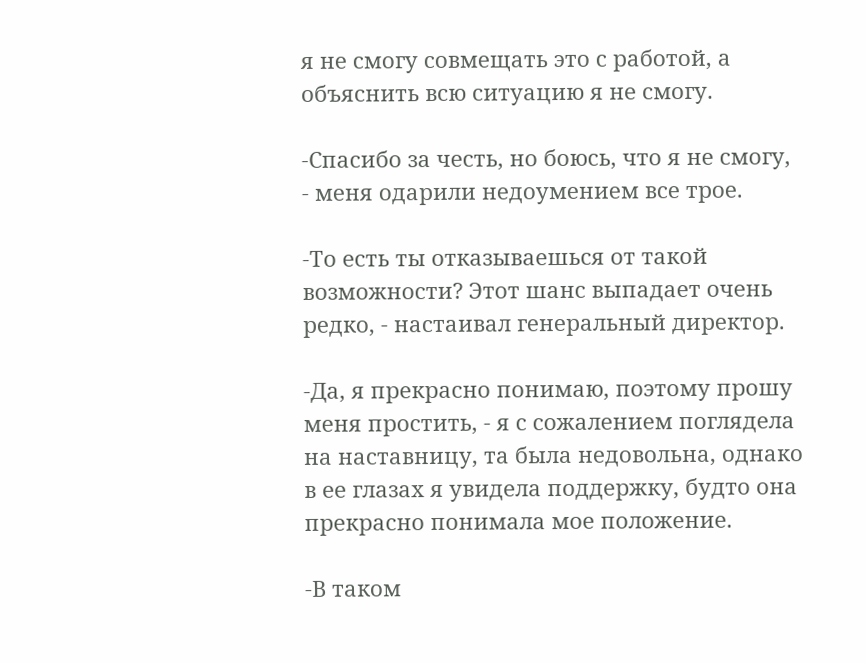я не смогу совмещать это с работой, а объяснить всю ситуацию я не смогу.

-Спасибо за честь, но боюсь, что я не смогу, - меня одарили недоумением все трое.

-То есть ты отказываешься от такой возможности? Этот шанс выпадает очень редко, - настаивал генеральный директор.

-Да, я прекрасно понимаю, поэтому прошу меня простить, - я с сожалением поглядела на наставницу, та была недовольна, однако в ее глазах я увидела поддержку, будто она прекрасно понимала мое положение.

-В таком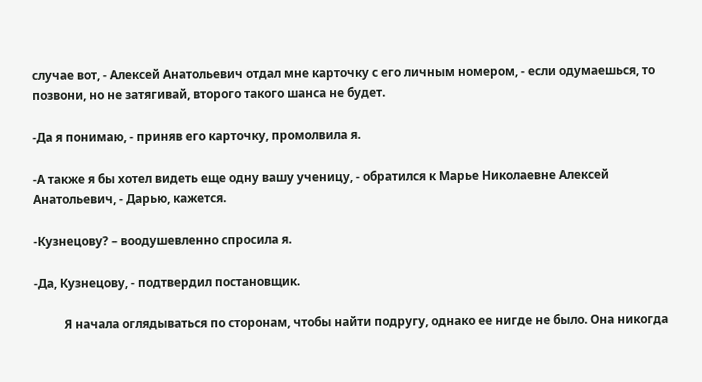случае вот, - Алексей Анатольевич отдал мне карточку с его личным номером, - если одумаешься, то позвони, но не затягивай, второго такого шанса не будет.

-Да я понимаю, - приняв его карточку, промолвила я.

-А также я бы хотел видеть еще одну вашу ученицу, - обратился к Марье Николаевне Алексей Анатольевич, - Дарью, кажется.

-Кузнецову? – воодушевленно спросила я.

-Да, Кузнецову, - подтвердил постановщик.

          Я начала оглядываться по сторонам, чтобы найти подругу, однако ее нигде не было. Она никогда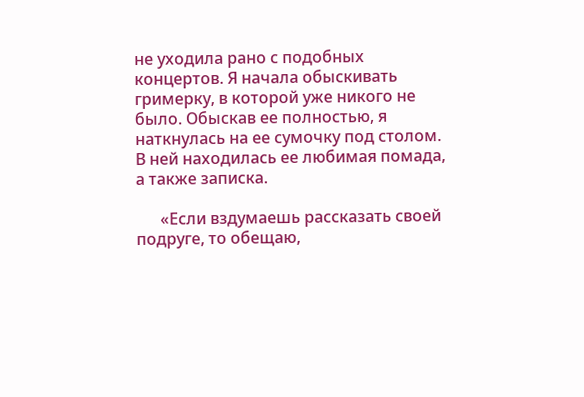не уходила рано с подобных концертов. Я начала обыскивать гримерку, в которой уже никого не было. Обыскав ее полностью, я наткнулась на ее сумочку под столом. В ней находилась ее любимая помада, а также записка.

      «Если вздумаешь рассказать своей подруге, то обещаю,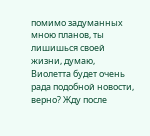помимо задуманных мною планов, ты лишишься своей жизни, думаю, Виолетта будет очень рада подобной новости, верно? Жду после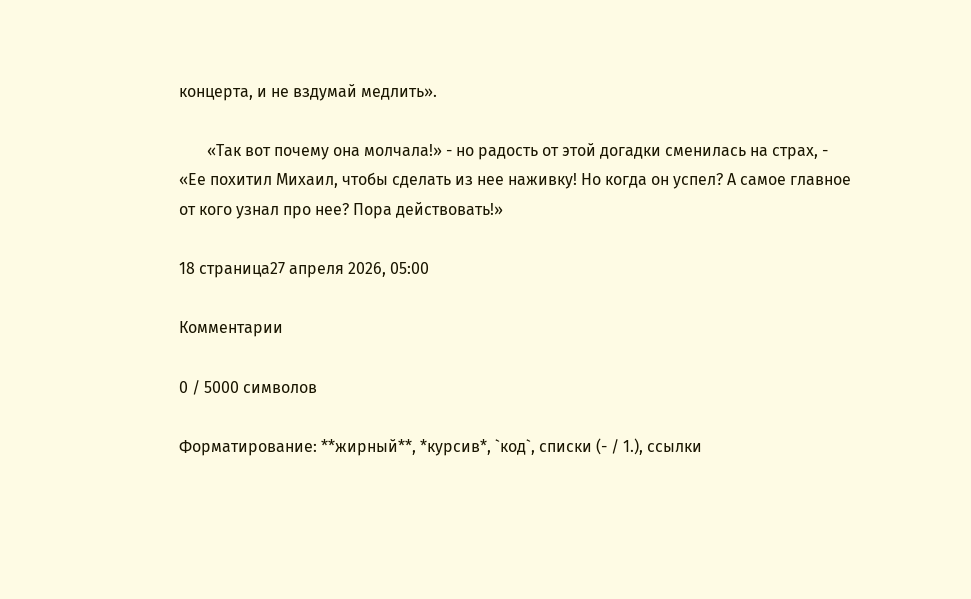концерта, и не вздумай медлить».

       «Так вот почему она молчала!» - но радость от этой догадки сменилась на страх, - «Ее похитил Михаил, чтобы сделать из нее наживку! Но когда он успел? А самое главное от кого узнал про нее? Пора действовать!»

18 страница27 апреля 2026, 05:00

Комментарии

0 / 5000 символов

Форматирование: **жирный**, *курсив*, `код`, списки (- / 1.), ссылки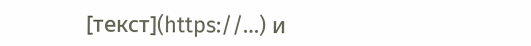[текст](https://…) и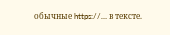обычные https://… в тексте.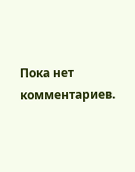Пока нет комментариев.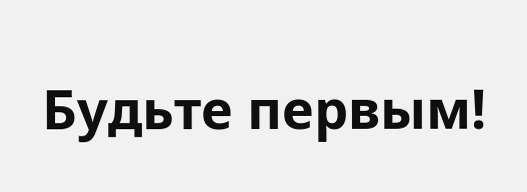Будьте первым!